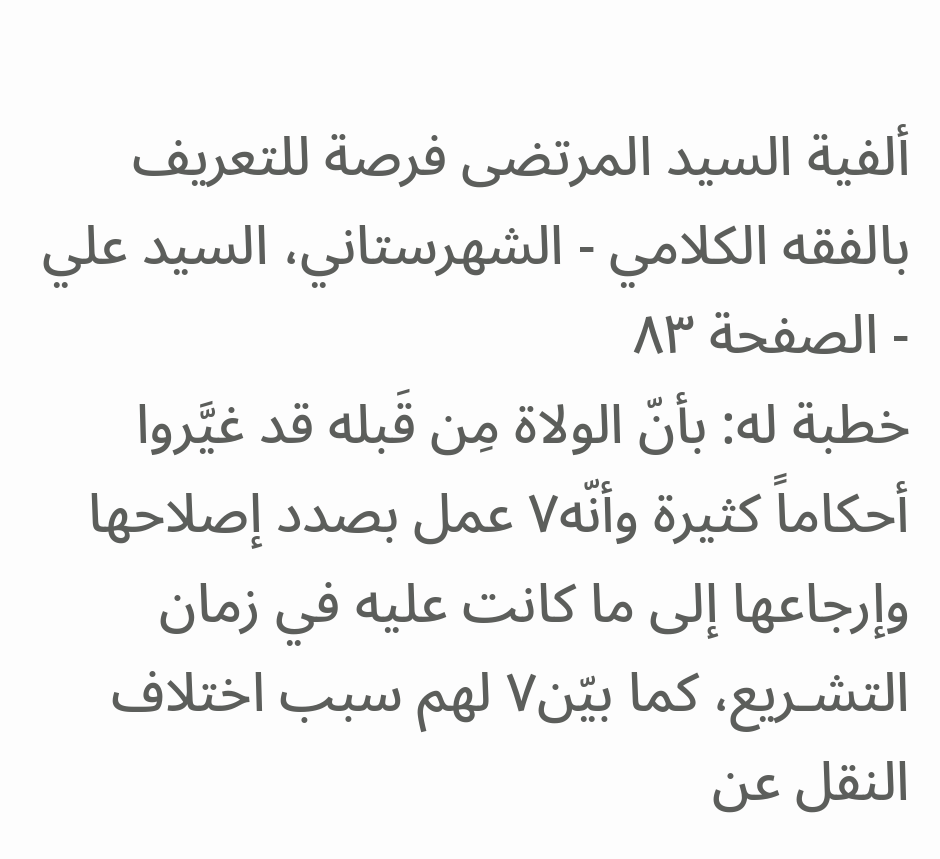ألفية السيد المرتضى فرصة للتعريف بالفقه الكلامي - الشهرستاني، السيد علي - الصفحة ٨٣
خطبة له: بأنّ الولاة مِن قَبله قد غیَّروا أحكاماً كثیرة وأنّه٧ عمل بصدد إصلاحها وإرجاعها إلى ما كانت عليه في زمان التشـريع، كما بیّن٧ لهم سبب اختلاف النقل عن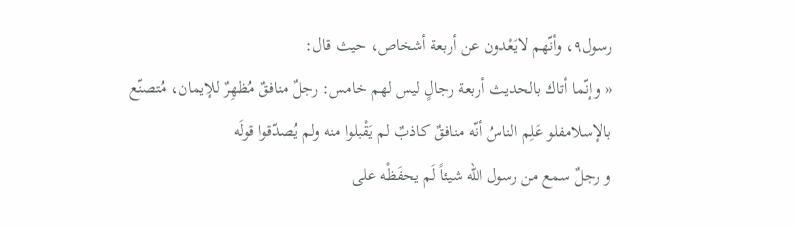رسول٩، وأنّهم لایَعْدون عن أربعة أشخاص، حيث قال:
« وإنّما أتاك بالحديث أربعة رجالٍ ليس لهم خامس: رجلٌ منافقٌ مُظهِرٌ للإيمان، مُتصنّع بالإسلامفلو عَلِم الناسُ أنّه منافقٌ كاذبٌ لم يَقْبلوا منه ولم يُصدّقوا قولَه
و رجلٌ سمع من رسول الله شيئاً لَم يحفَظْه على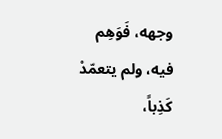وجهه، فَوَهِم فيه، ولم يتعمّدْ كَذِباً،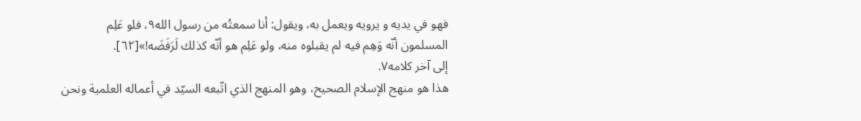فهو في يديه و يرويه ويعمل به، ويقول: أنا سمعتُه من رسول الله٩، فلو عَلِم المسلمون أنّه وَهِم فيه لم يقبلوه منه، ولو عَلِم هو أنّه كذلك لَرَفَضَه!»[٦٢].
إلی آخر كلامه٧.
هذا هو منهج الإسلام الصحیح، وهو المنهج الذي اتّبعه السیّد في أعماله العلمية ونحن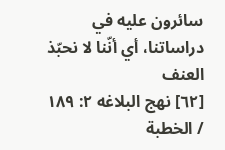سائرون علیه في دراساتنا، أي أنّنا لا نحبّذ العنف
[٦٢] نهج البلاغه ٢: ١٨٩ / الخطبة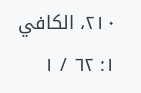٢١٠، الکافي ١: ٦٢ / ١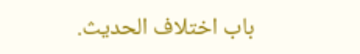باب اختلاف الحديث.